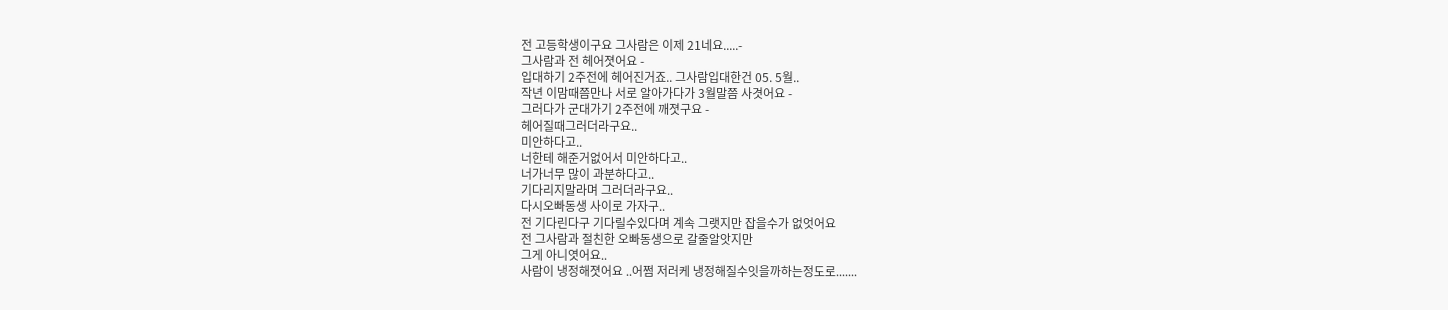전 고등학생이구요 그사람은 이제 21네요.....-
그사람과 전 헤어졋어요 -
입대하기 2주전에 헤어진거죠.. 그사람입대한건 05. 5월..
작년 이맘때쯤만나 서로 알아가다가 3월말쯤 사겻어요 -
그러다가 군대가기 2주전에 깨졋구요 -
헤어질때그러더라구요..
미안하다고..
너한테 해준거없어서 미안하다고..
너가너무 많이 과분하다고..
기다리지말라며 그러더라구요..
다시오빠동생 사이로 가자구..
전 기다린다구 기다릴수있다며 계속 그랫지만 잡을수가 없엇어요
전 그사람과 절친한 오빠동생으로 갈줄알앗지만
그게 아니엿어요..
사람이 냉정해졋어요 ..어쩜 저러케 냉정해질수잇을까하는정도로.......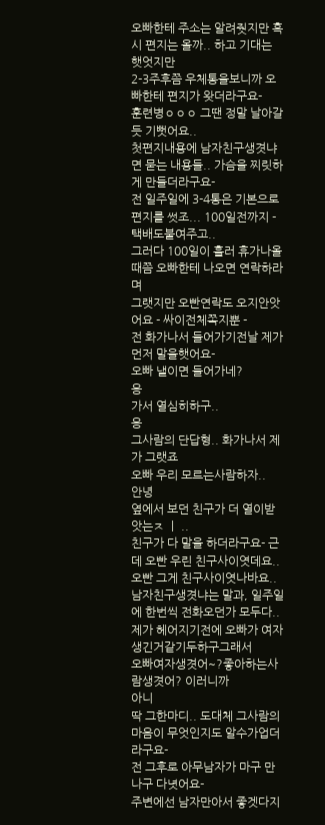오빠한테 주소는 알려줫지만 혹시 편지는 올까.. 하고 기대는 햇엇지만
2-3주후쯤 우체통을보니까 오빠한테 편지가 왓더라구요-
훈련병ㅇㅇㅇ 그땐 정말 날아갈듯 기뻣어요..
첫편지내용에 남자친구생겻냐면 묻는 내용들.. 가슴을 찌릿하게 만들더라구요-
전 일주일에 3-4통은 기본으로 편지를 썻조... 100일전까지 - 택배도붙여주고..
그러다 100일이 흘러 휴가나올때쯤 오빠한테 나오면 연락하라며
그랫지만 오빤연락도 오지안앗어요 - 싸이전체쪽지뿐 -
전 화가나서 들어가기전날 제가 먼저 말을햇어요-
오빠 낼이면 들어가네?
응
가서 열심히하구..
응
그사람의 단답형.. 화가나서 제가 그랫죠
오빠 우리 모르는사람하자..
안녕
옆에서 보던 친구가 더 열이받앗는ㅈ ㅣ ..
친구가 다 말을 하더라구요- 근데 오빤 우린 친구사이엿데요..
오빤 그게 친구사이엿나바요.. 남자친구생겻냐는 말과, 일주일에 한번씩 전화오던가 모두다..
제가 헤어지기전에 오빠가 여자생긴거같기두하구그래서
오빠여자생겻어~?좋아하는사람생겻어? 이러니까
아니
딱 그한마디.. 도대체 그사람의 마음이 무엇인지도 알수가업더라구요-
전 그후로 아무남자가 마구 만나구 다녓어요-
주변에선 남자만아서 좋겟다지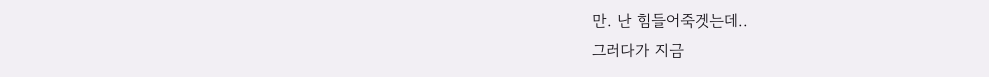만. 난 힘들어죽겟는데..
그러다가 지금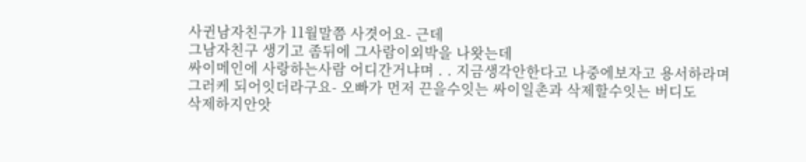사귄남자친구가 11월말쯤 사겻어요- 근데
그남자친구 생기고 좀뒤에 그사람이외박을 나왓는데
싸이메인에 사랑하는사람 어디간거냐며 . . 지금생각안한다고 나중에보자고 용서하라며
그러케 되어잇더라구요- 오빠가 먼저 끈을수잇는 싸이일촌과 삭제할수잇는 버디도
삭제하지안앗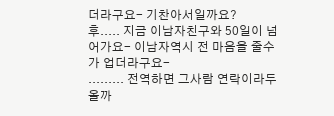더라구요- 기찬아서일까요?
후..... 지금 이남자친구와 50일이 넘어가요- 이남자역시 전 마음을 줄수가 업더라구요-
......... 전역하면 그사람 연락이라두올까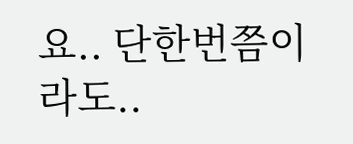요.. 단한번쯤이라도..